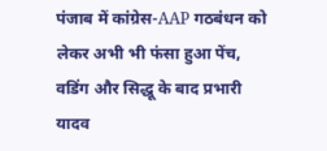पंजाब में कांग्रेस-AAP गठबंधन को लेकर अभी भी फंसा हुआ पेंच, वडिंग और सिद्धू के बाद प्रभारी यादव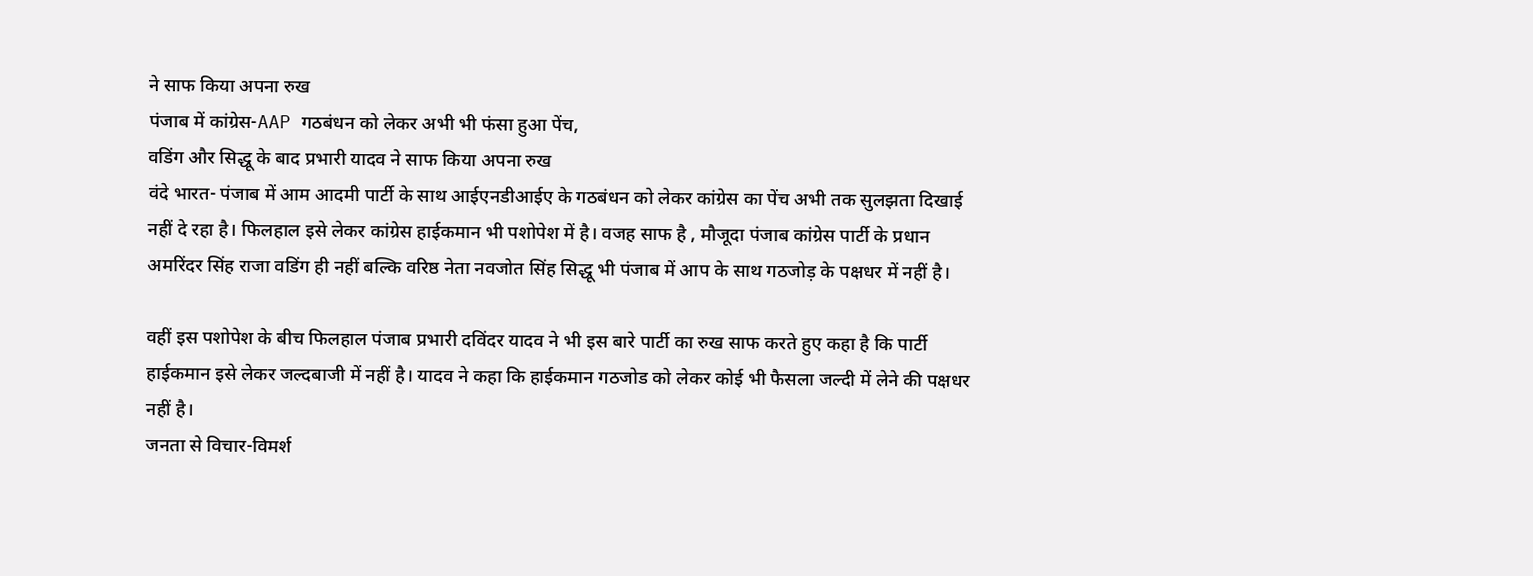ने साफ किया अपना रुख
पंजाब में कांग्रेस-AAP गठबंधन को लेकर अभी भी फंसा हुआ पेंच,
वडिंग और सिद्धू के बाद प्रभारी यादव ने साफ किया अपना रुख
वंदे भारत- पंजाब में आम आदमी पार्टी के साथ आईएनडीआईए के गठबंधन को लेकर कांग्रेस का पेंच अभी तक सुलझता दिखाई नहीं दे रहा है। फिलहाल इसे लेकर कांग्रेस हाईकमान भी पशोपेश में है। वजह साफ है , मौजूदा पंजाब कांग्रेस पार्टी के प्रधान अमरिंदर सिंह राजा वडिंग ही नहीं बल्कि वरिष्ठ नेता नवजोत सिंह सिद्धू भी पंजाब में आप के साथ गठजोड़ के पक्षधर में नहीं है।

वहीं इस पशोपेश के बीच फिलहाल पंजाब प्रभारी दविंदर यादव ने भी इस बारे पार्टी का रुख साफ करते हुए कहा है कि पार्टी हाईकमान इसे लेकर जल्दबाजी में नहीं है। यादव ने कहा कि हाईकमान गठजोड को लेकर कोई भी फैसला जल्दी में लेने की पक्षधर नहीं है।
जनता से विचार-विमर्श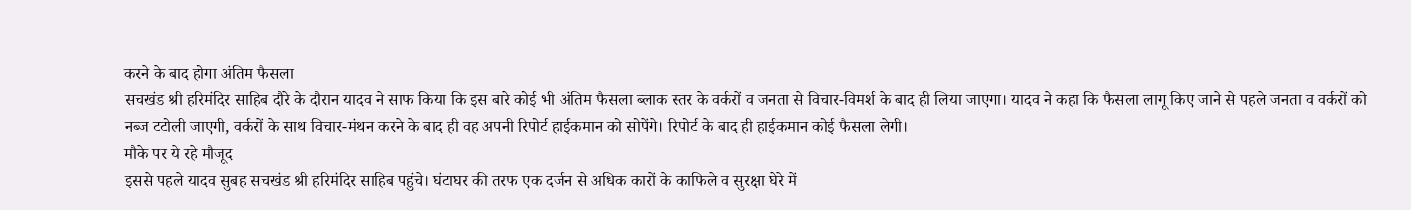करने के बाद होगा अंतिम फैसला
सचखंड श्री हरिमंदिर साहिब दौरे के दौरान यादव ने साफ किया कि इस बारे कोई भी अंतिम फैसला ब्लाक स्तर के वर्करों व जनता से विचार-विमर्श के बाद ही लिया जाएगा। यादव ने कहा कि फैसला लागू किए जाने से पहले जनता व वर्करों को नब्ज टटोली जाएगी, वर्करों के साथ विचार-मंथन करने के बाद ही वह अपनी रिपोर्ट हाईकमान को सोपेंगे। रिपोर्ट के बाद ही हाईकमान कोई फैसला लेगी।
मौके पर ये रहे मौजूद
इससे पहले यादव सुबह सचखंड श्री हरिमंदिर साहिब पहुंचे। घंटाघर की तरफ एक दर्जन से अधिक कारों के काफिले व सुरक्षा घेरे में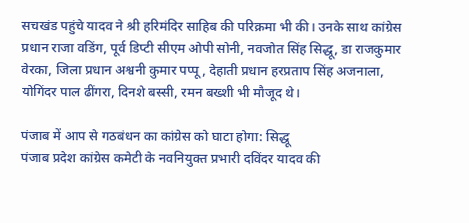सचखंड पहुंचे यादव ने श्री हरिमंदिर साहिब की परिक्रमा भी की। उनके साथ कांग्रेस प्रधान राजा वडिंग, पूर्व डिप्टी सीएम ओपी सोनी, नवजोत सिंह सिद्धू, डा राजकुमार वेरका, जिला प्रधान अश्वनी कुमार पप्पू, देहाती प्रधान हरप्रताप सिंह अजनाला, योगिंदर पाल ढींगरा, दिनशे बस्सी, रमन बख्शी भी मौजूद थे।

पंजाब में आप से गठबंधन का कांग्रेस को घाटा होगा: सिद्धू
पंजाब प्रदेश कांग्रेस कमेटी के नवनियुक्त प्रभारी दविंदर यादव की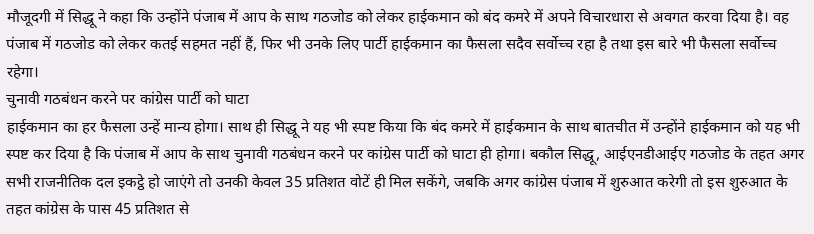मौजूदगी में सिद्धू ने कहा कि उन्होंने पंजाब में आप के साथ गठजोड को लेकर हाईकमान को बंद कमरे में अपने विचारधारा से अवगत करवा दिया है। वह पंजाब में गठजोड को लेकर कतई सहमत नहीं हैं, फिर भी उनके लिए पार्टी हाईकमान का फैसला सदैव सर्वोच्च रहा है तथा इस बारे भी फैसला सर्वोच्च रहेगा।
चुनावी गठबंधन करने पर कांग्रेस पार्टी को घाटा
हाईकमान का हर फैसला उन्हें मान्य होगा। साथ ही सिद्धू ने यह भी स्पष्ट किया कि बंद कमरे में हाईकमान के साथ बातचीत में उन्होंने हाईकमान को यह भी स्पष्ट कर दिया है कि पंजाब में आप के साथ चुनावी गठबंधन करने पर कांग्रेस पार्टी को घाटा ही होगा। बकौल सिद्धू, आईएनडीआईए गठजोड के तहत अगर सभी राजनीतिक दल इकट्ठे हो जाएंगे तो उनकी केवल 35 प्रतिशत वोटें ही मिल सकेंगे, जबकि अगर कांग्रेस पंजाब में शुरुआत करेगी तो इस शुरुआत के तहत कांग्रेस के पास 45 प्रतिशत से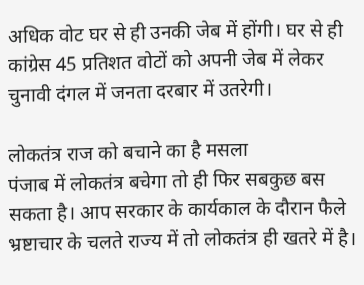अधिक वोट घर से ही उनकी जेब में होंगी। घर से ही कांग्रेस 45 प्रतिशत वोटों को अपनी जेब में लेकर चुनावी दंगल में जनता दरबार में उतरेगी।

लोकतंत्र राज को बचाने का है मसला
पंजाब में लोकतंत्र बचेगा तो ही फिर सबकुछ बस सकता है। आप सरकार के कार्यकाल के दौरान फैले भ्रष्टाचार के चलते राज्य में तो लोकतंत्र ही खतरे में है।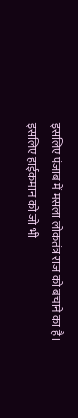इसलिए पंजाब में मसला लोकतंत्र राज को बचाने का है। इसलिए हाईकमान को जो भी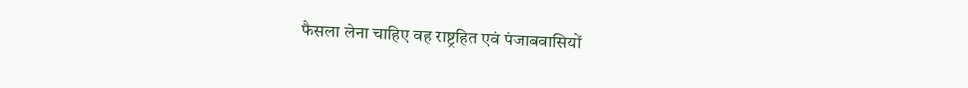फैसला लेना चाहिए वह राष्ट्रहित एवं पंजाबवासियों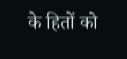के हितों को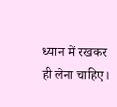ध्यान में रखकर ही लेना चाहिए।